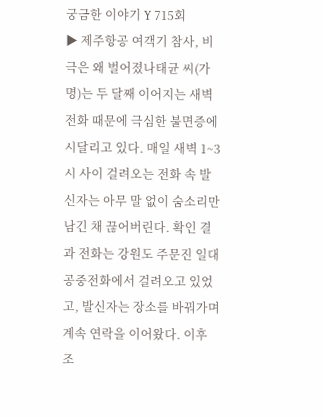궁금한 이야기 Y 715회
▶ 제주항공 여객기 참사, 비극은 왜 벌어졌나태균 씨(가명)는 두 달째 이어지는 새벽 전화 때문에 극심한 불면증에 시달리고 있다. 매일 새벽 1~3시 사이 걸려오는 전화 속 발신자는 아무 말 없이 숨소리만 남긴 채 끊어버린다. 확인 결과 전화는 강원도 주문진 일대 공중전화에서 걸려오고 있었고, 발신자는 장소를 바꿔가며 계속 연락을 이어왔다. 이후 조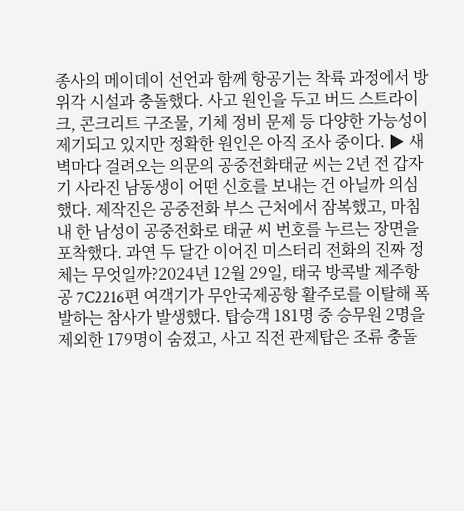종사의 메이데이 선언과 함께 항공기는 착륙 과정에서 방위각 시설과 충돌했다. 사고 원인을 두고 버드 스트라이크, 콘크리트 구조물, 기체 정비 문제 등 다양한 가능성이 제기되고 있지만 정확한 원인은 아직 조사 중이다. ▶ 새벽마다 걸려오는 의문의 공중전화태균 씨는 2년 전 갑자기 사라진 남동생이 어떤 신호를 보내는 건 아닐까 의심했다. 제작진은 공중전화 부스 근처에서 잠복했고, 마침내 한 남성이 공중전화로 태균 씨 번호를 누르는 장면을 포착했다. 과연 두 달간 이어진 미스터리 전화의 진짜 정체는 무엇일까?2024년 12월 29일, 태국 방콕발 제주항공 7C2216편 여객기가 무안국제공항 활주로를 이탈해 폭발하는 참사가 발생했다. 탑승객 181명 중 승무원 2명을 제외한 179명이 숨졌고, 사고 직전 관제탑은 조류 충돌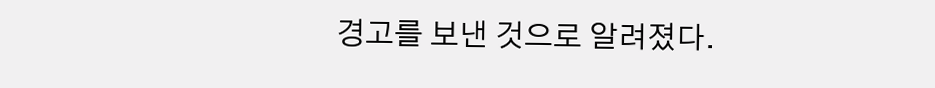경고를 보낸 것으로 알려졌다.